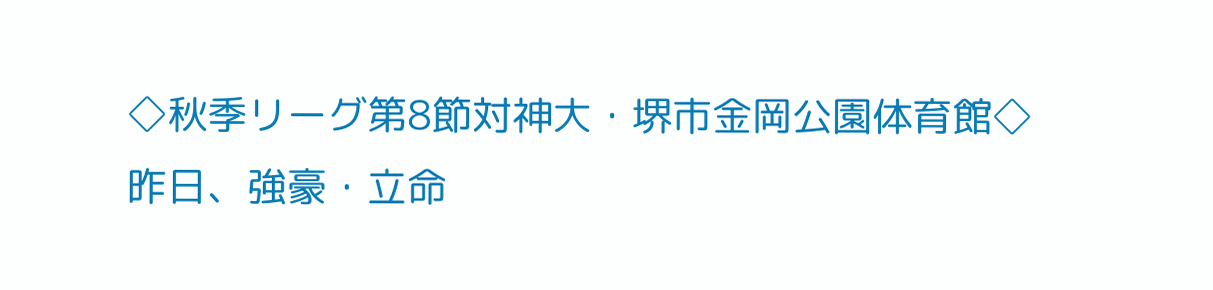◇秋季リーグ第8節対神大・堺市金岡公園体育館◇
昨日、強豪・立命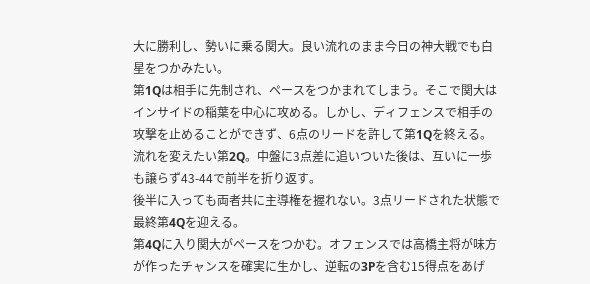大に勝利し、勢いに乗る関大。良い流れのまま今日の神大戦でも白星をつかみたい。
第1Qは相手に先制され、ペースをつかまれてしまう。そこで関大はインサイドの稲葉を中心に攻める。しかし、ディフェンスで相手の攻撃を止めることができず、6点のリードを許して第1Qを終える。流れを変えたい第2Q。中盤に3点差に追いついた後は、互いに一歩も譲らず43-44で前半を折り返す。
後半に入っても両者共に主導権を握れない。3点リードされた状態で最終第4Qを迎える。
第4Qに入り関大がペースをつかむ。オフェンスでは高橋主将が味方が作ったチャンスを確実に生かし、逆転の3Pを含む15得点をあげ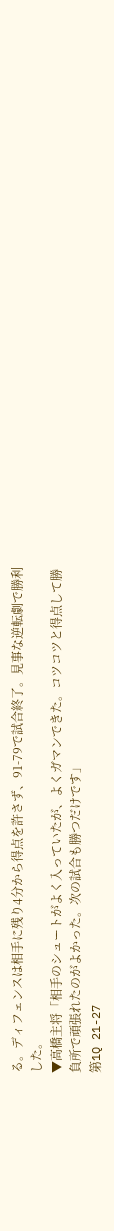る。ディフェンスは相手に残り4分から得点を許さず、91-79で試合終了。見事な逆転劇で勝利した。
▼高橋主将「相手のシュートがよく入っていたが、よくガマンできた。コツコツと得点して勝負所で頑張れたのがよかった。次の試合も勝つだけです」
第1Q 21-27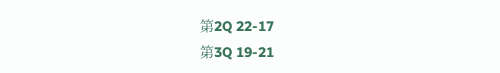第2Q 22-17
第3Q 19-21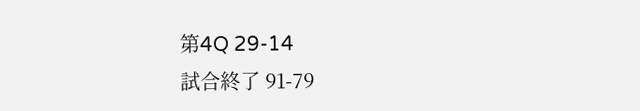第4Q 29-14
試合終了 91-79